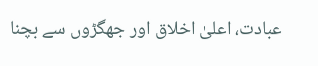عبادت، اعلیٰ اخلاق اور جھگڑوں سے بچنا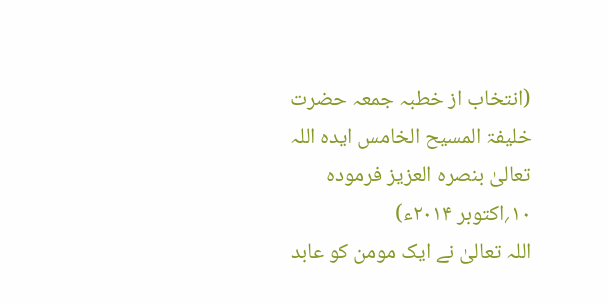(انتخاب از خطبہ جمعہ حضرت خلیفۃ المسیح الخامس ایدہ اللہ تعالیٰ بنصرہ العزیز فرمودہ ۱۰؍اکتوبر ۲۰۱۴ء)
اللہ تعالیٰ نے ایک مومن کو عابد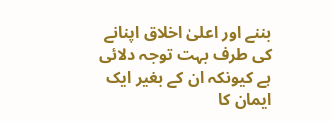بننے اور اعلیٰ اخلاق اپنانے کی طرف بہت توجہ دلائی ہے کیونکہ ان کے بغیر ایک ایمان کا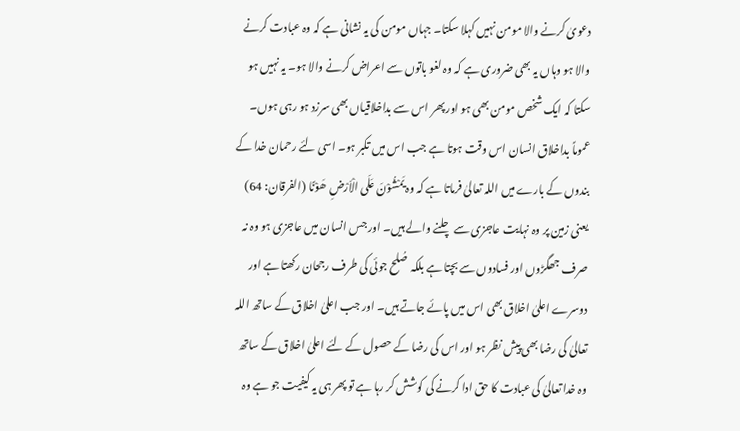دعویٰ کرنے والا مومن نہیں کہلا سکتا۔ جہاں مومن کی یہ نشانی ہے کہ وہ عبادت کرنے والا ہو وہاں یہ بھی ضروری ہے کہ وہ لغو باتوں سے اعراض کرنے والا ہو۔ یہ نہیں ہو سکتا کہ ایک شخص مومن بھی ہو اور پھر اس سے بداخلاقیاں بھی سرزد ہو رہی ہوں۔ عموماً بداخلاق انسان اس وقت ہوتا ہے جب اس میں تکبر ہو۔ اسی لئے رحمان خدا کے بندوں کے بارے میں اللہ تعالیٰ فرماتا ہے کہ وہ یَمْشُوْنَ عَلَی الْاَرْضِ ھَوْنًا (الفرقان: 64) یعنی زمین پر وہ نہایت عاجزی سے چلنے والے ہیں۔ اور جس انسان میں عاجزی ہو وہ نہ صرف جھگڑوں اور فسادوں سے بچتا ہے بلکہ صُلح جوئی کی طرف رجحان رکھتا ہے اور دوسرے اعلیٰ اخلاق بھی اس میں پائے جاتے ہیں۔ اور جب اعلیٰ اخلاق کے ساتھ اللہ تعالیٰ کی رضا بھی پیش نظر ہو اور اس کی رضا کے حصول کے لئے اعلیٰ اخلاق کے ساتھ وہ خدا تعالیٰ کی عبادت کا حق ادا کرنے کی کوشش کر رہا ہے تو پھر ہی یہ کیفیت جو ہے وہ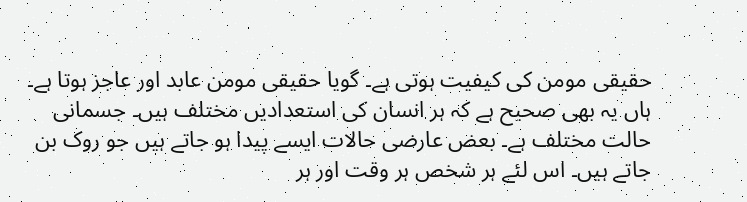حقیقی مومن کی کیفیت ہوتی ہے۔ گویا حقیقی مومن عابد اور عاجز ہوتا ہے۔
ہاں یہ بھی صحیح ہے کہ ہر انسان کی استعدادیں مختلف ہیں۔ جسمانی حالت مختلف ہے۔ بعض عارضی حالات ایسے پیدا ہو جاتے ہیں جو روک بن جاتے ہیں۔ اس لئے ہر شخص ہر وقت اور ہر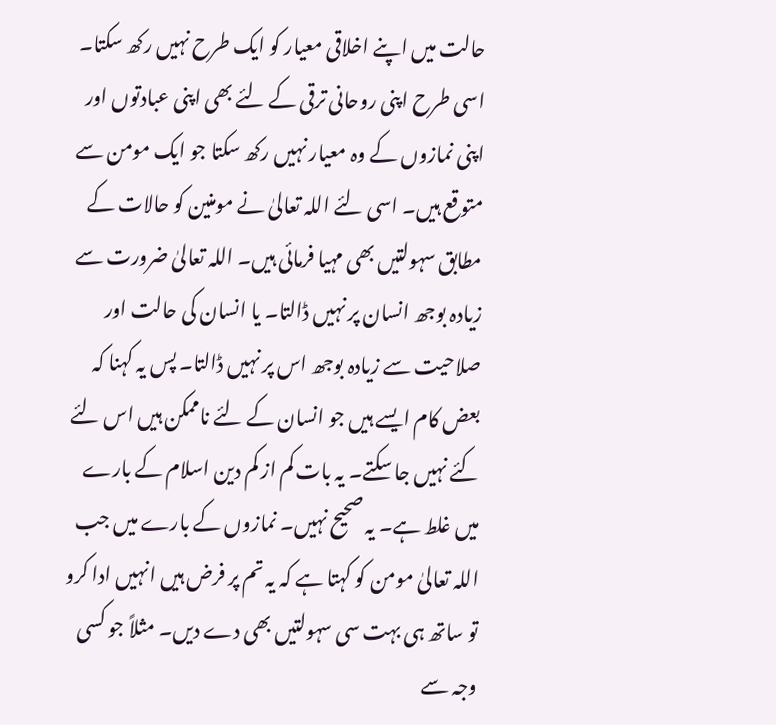حالت میں اپنے اخلاقی معیار کو ایک طرح نہیں رکھ سکتا۔ اسی طرح اپنی روحانی ترقی کے لئے بھی اپنی عبادتوں اور اپنی نمازوں کے وہ معیار نہیں رکھ سکتا جو ایک مومن سے متوقع ہیں۔ اسی لئے اللہ تعالیٰ نے مومنین کو حالات کے مطابق سہولتیں بھی مہیا فرمائی ہیں۔ اللہ تعالیٰ ضرورت سے زیادہ بوجھ انسان پر نہیں ڈالتا۔ یا انسان کی حالت اور صلاحیت سے زیادہ بوجھ اس پر نہیں ڈالتا۔ پس یہ کہنا کہ بعض کام ایسے ہیں جو انسان کے لئے ناممکن ہیں اس لئے کئے نہیں جا سکتے۔ یہ بات کم از کم دین اسلام کے بارے میں غلط ہے۔ یہ صحیح نہیں۔ نمازوں کے بارے میں جب اللہ تعالیٰ مومن کو کہتا ہے کہ یہ تم پر فرض ہیں انہیں ادا کرو تو ساتھ ہی بہت سی سہولتیں بھی دے دیں۔ مثلاً جو کسی وجہ سے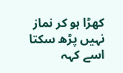کھڑا ہو کر نماز نہیں پڑھ سکتا اسے کہہ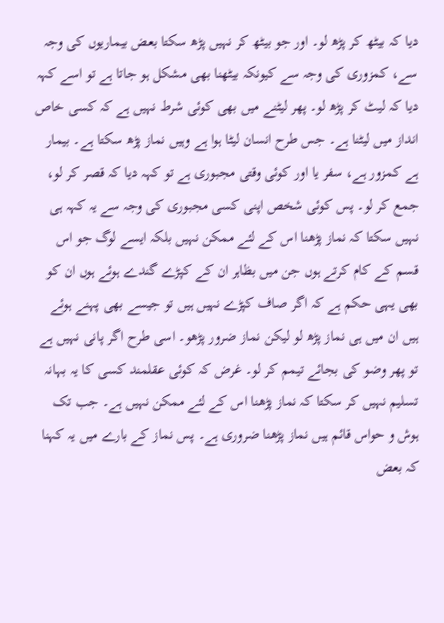دیا کہ بیٹھ کر پڑھ لو۔ اور جو بیٹھ کر نہیں پڑھ سکتا بعض بیماریوں کی وجہ سے، کمزوری کی وجہ سے کیونکہ بیٹھنا بھی مشکل ہو جاتا ہے تو اسے کہہ دیا کہ لیٹ کر پڑھ لو۔ پھر لیٹنے میں بھی کوئی شرط نہیں ہے کہ کسی خاص انداز میں لیٹنا ہے۔ جس طرح انسان لیٹا ہوا ہے وہیں نماز پڑھ سکتا ہے۔ بیمار ہے کمزور ہے، سفر یا اور کوئی وقتی مجبوری ہے تو کہہ دیا کہ قصر کر لو، جمع کر لو۔ پس کوئی شخص اپنی کسی مجبوری کی وجہ سے یہ کہہ ہی نہیں سکتا کہ نماز پڑھنا اس کے لئے ممکن نہیں بلکہ ایسے لوگ جو اس قسم کے کام کرتے ہوں جن میں بظاہر ان کے کپڑے گندے ہوئے ہوں ان کو بھی یہی حکم ہے کہ اگر صاف کپڑے نہیں ہیں تو جیسے بھی پہنے ہوئے ہیں ان میں ہی نماز پڑھ لو لیکن نماز ضرور پڑھو۔ اسی طرح اگر پانی نہیں ہے تو پھر وضو کی بجائے تیمم کر لو۔ غرض کہ کوئی عقلمند کسی کا یہ بہانہ تسلیم نہیں کر سکتا کہ نماز پڑھنا اس کے لئے ممکن نہیں ہے۔ جب تک ہوش و حواس قائم ہیں نماز پڑھنا ضروری ہے۔ پس نماز کے بارے میں یہ کہنا کہ بعض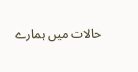حالات میں ہمارے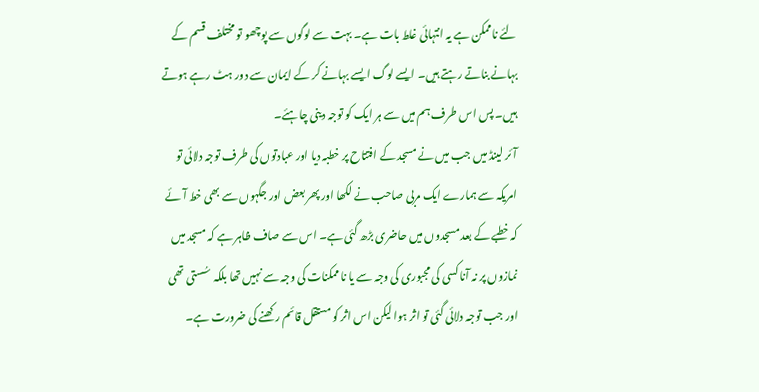لئے ناممکن ہے یہ انتہائی غلط بات ہے۔ بہت سے لوگوں سے پوچھو تو مختلف قسم کے بہانے بناتے رہتے ہیں۔ ایسے لوگ ایسے بہانے کر کے ایمان سے دور ہٹ رہے ہوتے ہیں۔ پس اس طرف ہم میں سے ہر ایک کو توجہ دینی چاہئے۔
آئر لینڈ میں جب میں نے مسجد کے افتتاح پر خطبہ دیا اور عبادتوں کی طرف توجہ دلائی تو امریکہ سے ہمارے ایک مربی صاحب نے لکھا اور پھر بعض اور جگہوں سے بھی خط آئے کہ خطبے کے بعد مسجدوں میں حاضری بڑھ گئی ہے۔ اس سے صاف ظاہر ہے کہ مسجد میں نمازوں پر نہ آنا کسی کی مجبوری کی وجہ سے یا نا ممکنات کی وجہ سے نہیں تھا بلکہ سُستی تھی اور جب توجہ دلائی گئی تو اثر ہوا لیکن اس اثر کو مستقل قائم رکھنے کی ضرورت ہے۔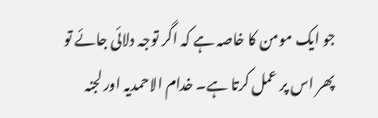جو ایک مومن کا خاصہ ہے کہ اگر توجہ دلائی جائے تو پھر اس پر عمل کرتا ہے۔ خدام الاحمدیہ اور لجنہ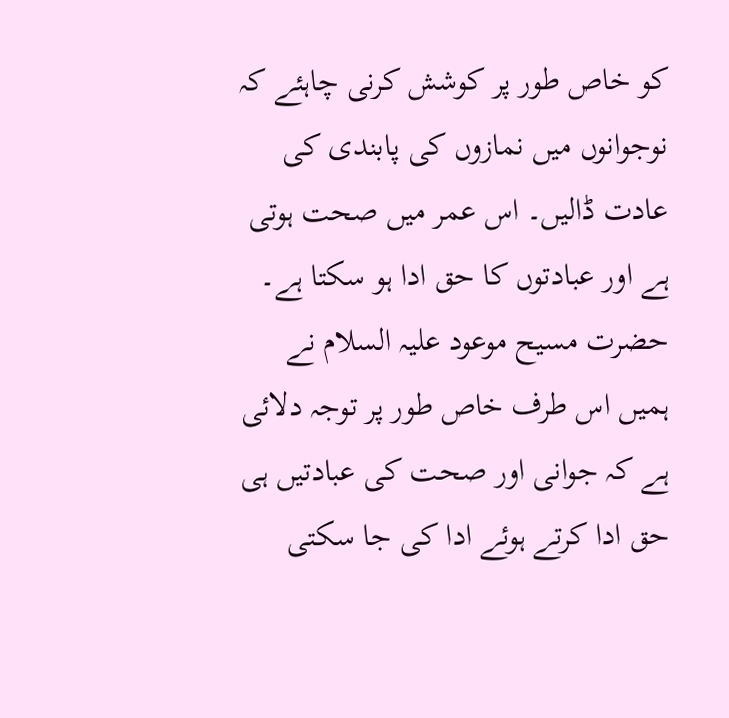کو خاص طور پر کوشش کرنی چاہئے کہ نوجوانوں میں نمازوں کی پابندی کی عادت ڈالیں۔ اس عمر میں صحت ہوتی ہے اور عبادتوں کا حق ادا ہو سکتا ہے۔ حضرت مسیح موعود علیہ السلام نے ہمیں اس طرف خاص طور پر توجہ دلائی ہے کہ جوانی اور صحت کی عبادتیں ہی حق ادا کرتے ہوئے ادا کی جا سکتی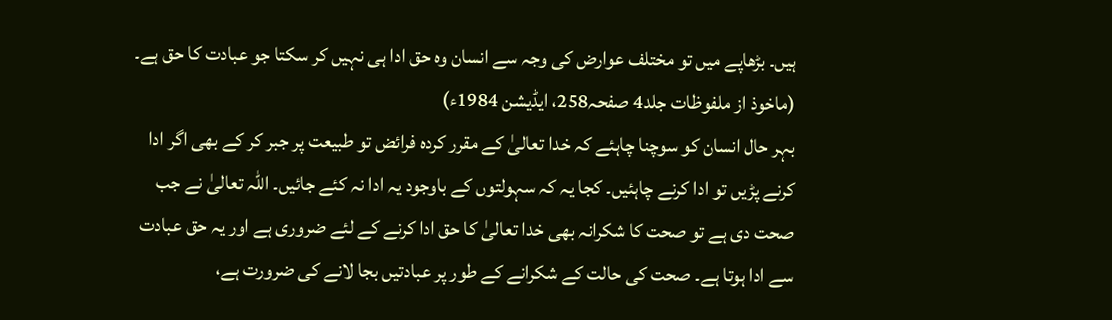ہیں۔ بڑھاپے میں تو مختلف عوارض کی وجہ سے انسان وہ حق ادا ہی نہیں کر سکتا جو عبادت کا حق ہے۔ (ماخوذ از ملفوظات جلد4 صفحہ258، ایڈیشن 1984ء)
بہر حال انسان کو سوچنا چاہئے کہ خدا تعالیٰ کے مقرر کردہ فرائض تو طبیعت پر جبر کر کے بھی اگر ادا کرنے پڑیں تو ادا کرنے چاہئیں۔ کجا یہ کہ سہولتوں کے باوجود یہ ادا نہ کئے جائیں۔ اللہ تعالیٰ نے جب صحت دی ہے تو صحت کا شکرانہ بھی خدا تعالیٰ کا حق ادا کرنے کے لئے ضروری ہے اور یہ حق عبادت سے ادا ہوتا ہے۔ صحت کی حالت کے شکرانے کے طور پر عبادتیں بجا لانے کی ضرورت ہے،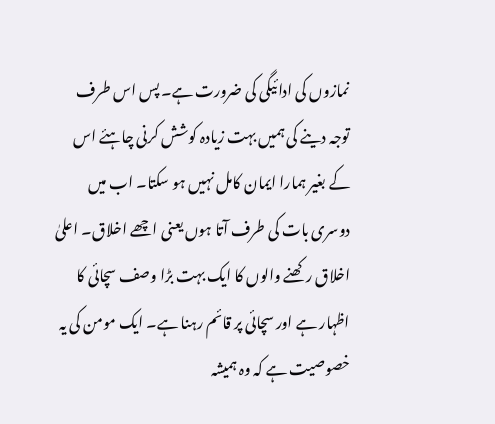نمازوں کی ادائیگی کی ضرورت ہے۔ پس اس طرف توجہ دینے کی ہمیں بہت زیادہ کوشش کرنی چاہئے اس کے بغیر ہمارا ایمان کامل نہیں ہو سکتا۔ اب میں دوسری بات کی طرف آتا ہوں یعنی اچھے اخلاق۔ اعلیٰ اخلاق رکھنے والوں کا ایک بہت بڑا وصف سچائی کا اظہار ہے اور سچائی پر قائم رہنا ہے۔ ایک مومن کی یہ خصوصیت ہے کہ وہ ہمیشہ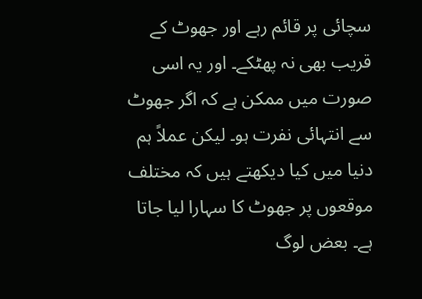سچائی پر قائم رہے اور جھوٹ کے قریب بھی نہ پھٹکے۔ اور یہ اسی صورت میں ممکن ہے کہ اگر جھوٹ سے انتہائی نفرت ہو۔ لیکن عملاً ہم دنیا میں کیا دیکھتے ہیں کہ مختلف موقعوں پر جھوٹ کا سہارا لیا جاتا ہے۔ بعض لوگ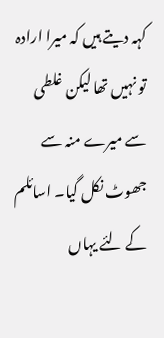کہہ دیتے ہیں کہ میرا ارادہ تو نہیں تھا لیکن غلطی سے میرے منہ سے جھوٹ نکل گیا۔ اسائلم کے لئے یہاں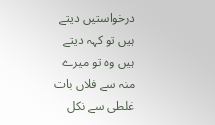درخواستیں دیتے ہیں تو کہہ دیتے ہیں وہ تو میرے منہ سے فلاں بات غلطی سے نکل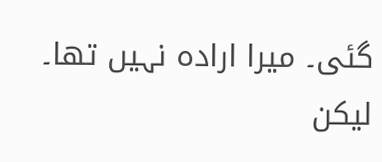گئی۔ میرا ارادہ نہیں تھا۔ لیکن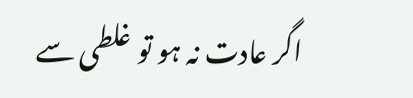اگر عادت نہ ہو تو غلطی سے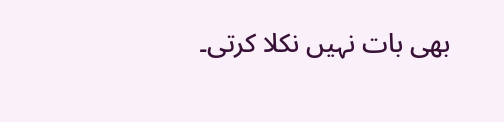بھی بات نہیں نکلا کرتی۔